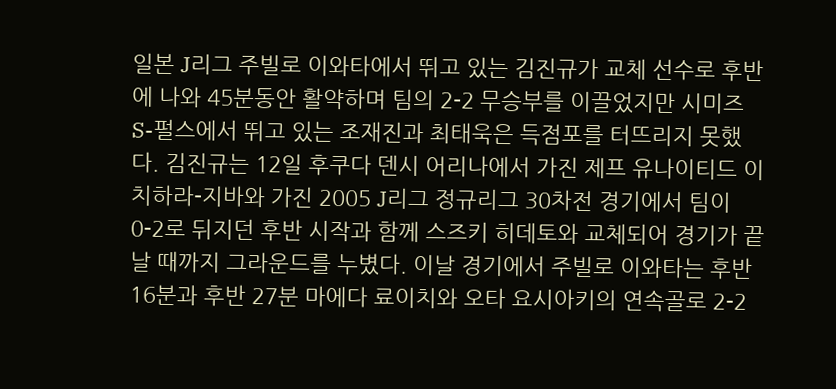일본 J리그 주빌로 이와타에서 뛰고 있는 김진규가 교체 선수로 후반에 나와 45분동안 활약하며 팀의 2-2 무승부를 이끌었지만 시미즈 S-펄스에서 뛰고 있는 조재진과 최태욱은 득점포를 터뜨리지 못했다. 김진규는 12일 후쿠다 덴시 어리나에서 가진 제프 유나이티드 이치하라-지바와 가진 2005 J리그 정규리그 30차전 경기에서 팀이 0-2로 뒤지던 후반 시작과 함께 스즈키 히데토와 교체되어 경기가 끝날 때까지 그라운드를 누볐다. 이날 경기에서 주빌로 이와타는 후반 16분과 후반 27분 마에다 료이치와 오타 요시아키의 연속골로 2-2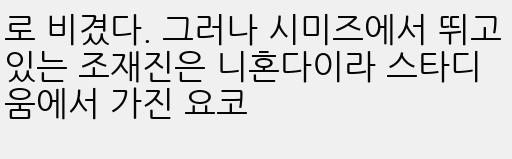로 비겼다. 그러나 시미즈에서 뛰고 있는 조재진은 니혼다이라 스타디움에서 가진 요코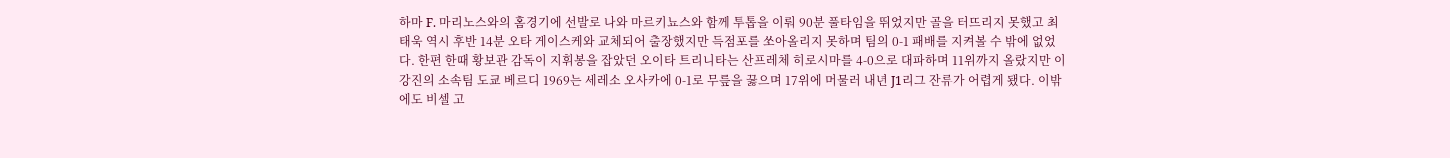하마 F. 마리노스와의 홈경기에 선발로 나와 마르키뇨스와 함께 투톱을 이뤄 90분 풀타임을 뛰었지만 골을 터뜨리지 못했고 최태욱 역시 후반 14분 오타 게이스케와 교체되어 출장했지만 득점포를 쏘아올리지 못하며 팀의 0-1 패배를 지켜볼 수 밖에 없었다. 한편 한때 황보관 감독이 지휘봉을 잡았던 오이타 트리니타는 산프레체 히로시마를 4-0으로 대파하며 11위까지 올랐지만 이강진의 소속팀 도쿄 베르디 1969는 세레소 오사카에 0-1로 무릎을 꿇으며 17위에 머물러 내년 J1리그 잔류가 어렵게 됐다. 이밖에도 비셀 고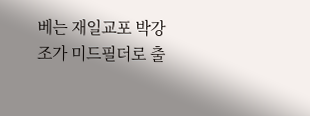베는 재일교포 박강조가 미드필더로 출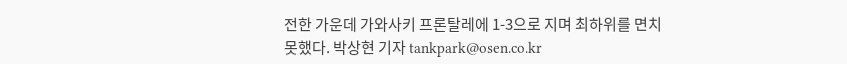전한 가운데 가와사키 프론탈레에 1-3으로 지며 최하위를 면치 못했다. 박상현 기자 tankpark@osen.co.kr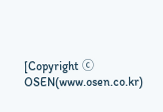[Copyright ⓒ OSEN(www.osen.co.kr)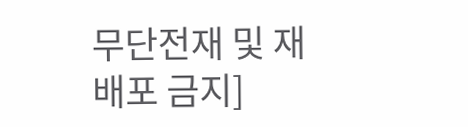무단전재 및 재배포 금지]